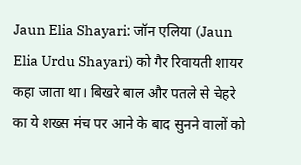Jaun Elia Shayari: जॉन एलिया (Jaun Elia Urdu Shayari) को गैर रिवायती शायर कहा जाता था। बिखरे बाल और पतले से चेहरे का ये शख्स मंच पर आने के बाद सुनने वालों को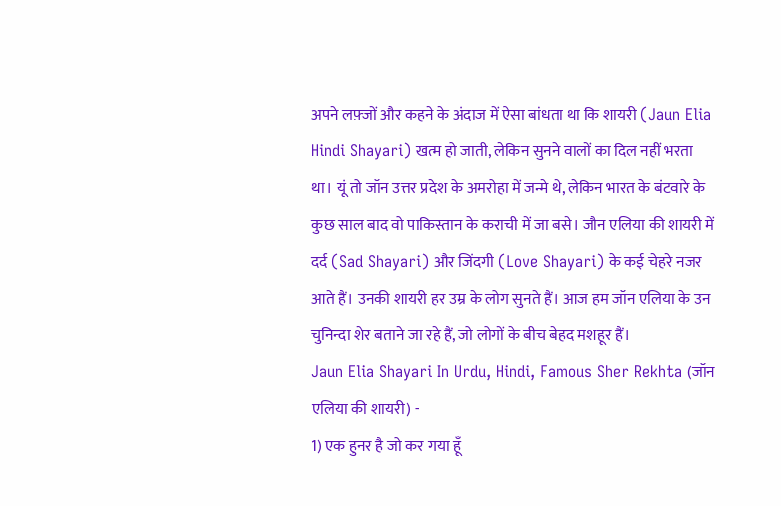अपने लफ़्जों और कहने के अंदाज में ऐसा बांधता था कि शायरी (Jaun Elia Hindi Shayari) खत्म हो जाती, लेकिन सुनने वालों का दिल नहीं भरता था। यूं तो जॉन उत्तर प्रदेश के अमरोहा में जन्मे थे, लेकिन भारत के बंटवारे के कुछ साल बाद वो पाकिस्तान के कराची में जा बसे। जौन एलिया की शायरी में दर्द (Sad Shayari) और जिंदगी (Love Shayari) के कई चेहरे नजर आते हैं। उनकी शायरी हर उम्र के लोग सुनते हैं। आज हम जॉन एलिया के उन चुनिन्दा शेर बताने जा रहे हैं, जो लोगों के बीच बेहद मशहूर हैं।
Jaun Elia Shayari In Urdu, Hindi, Famous Sher Rekhta (जॉन एलिया की शायरी) -
1) एक हुनर है जो कर गया हूँ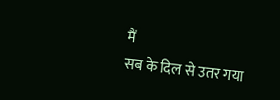मैं
सब के दिल से उतर गया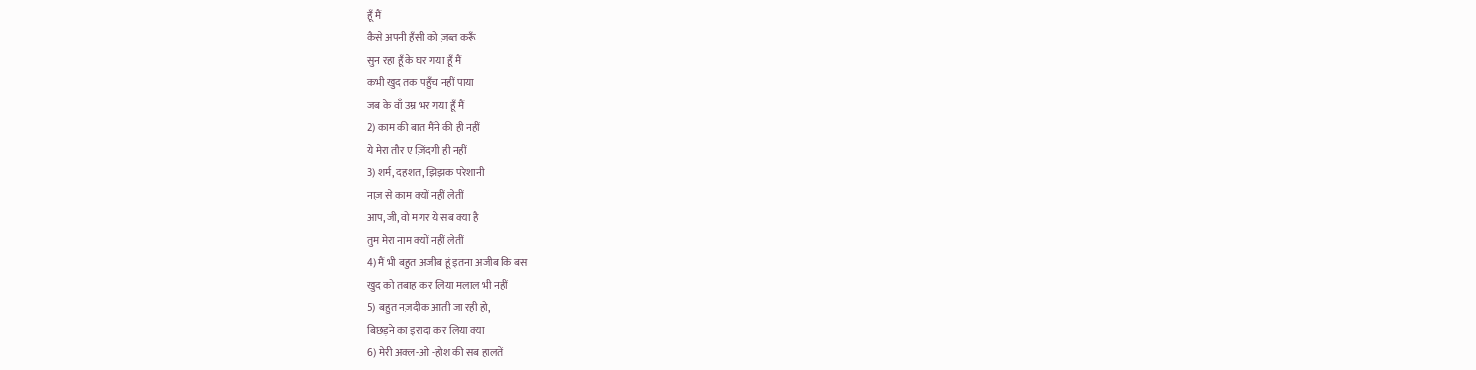हूँ मैं
कैसे अपनी हँसी को ज़ब्त करूँ
सुन रहा हूँ के घर गया हूँ मैं
कभी खुद तक पहुँच नहीं पाया
जब के वाँ उम्र भर गया हूँ मैं
2) काम की बात मैंने की ही नहीं
ये मेरा तौर ए ज़िंदगी ही नहीं
3) शर्म, दहशत, झिझक परेशानी
नाज़ से काम क्यों नहीं लेतीं
आप, जी, वो मगर ये सब क्या है
तुम मेरा नाम क्यों नहीं लेतीं
4) मैं भी बहुत अजीब हूं इतना अजीब कि बस
खुद को तबाह कर लिया मलाल भी नहीं
5) बहुत नज़दीक आती जा रही हो,
बिछड़ने का इरादा कर लिया क्या
6) मेरी अक्ल-ओ -होश की सब हालतें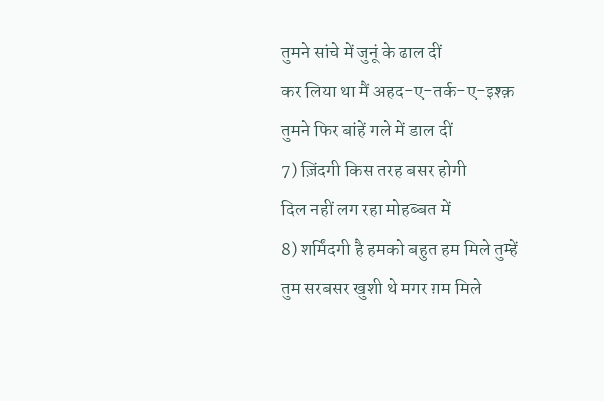तुमने सांचे में जुनूं के ढाल दीं
कर लिया था मैं अहद-ए-तर्क-ए-इश्क़
तुमने फिर बांहें गले में डाल दीं
7) ज़िंदगी किस तरह बसर होगी
दिल नहीं लग रहा मोहब्बत में
8) शर्मिंदगी है हमको बहुत हम मिले तुम्हें
तुम सरबसर खुशी थे मगर ग़म मिले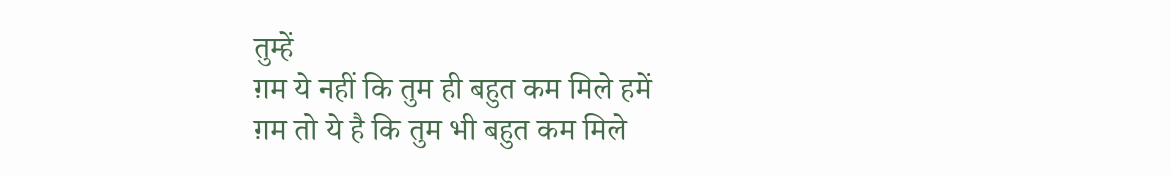तुम्हें
ग़म ये नहीं कि तुम ही बहुत कम मिले हमें
ग़म तो ये है कि तुम भी बहुत कम मिले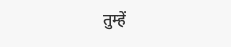तुम्हें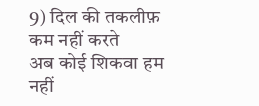9) दिल की तकलीफ़ कम नहीं करते
अब कोई शिकवा हम नहीं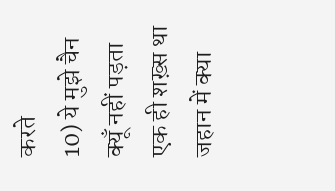करते
10) ये मुझे चैन क्यूँ नहीं पड़ता
एक ही शख़्स था जहान में क्या